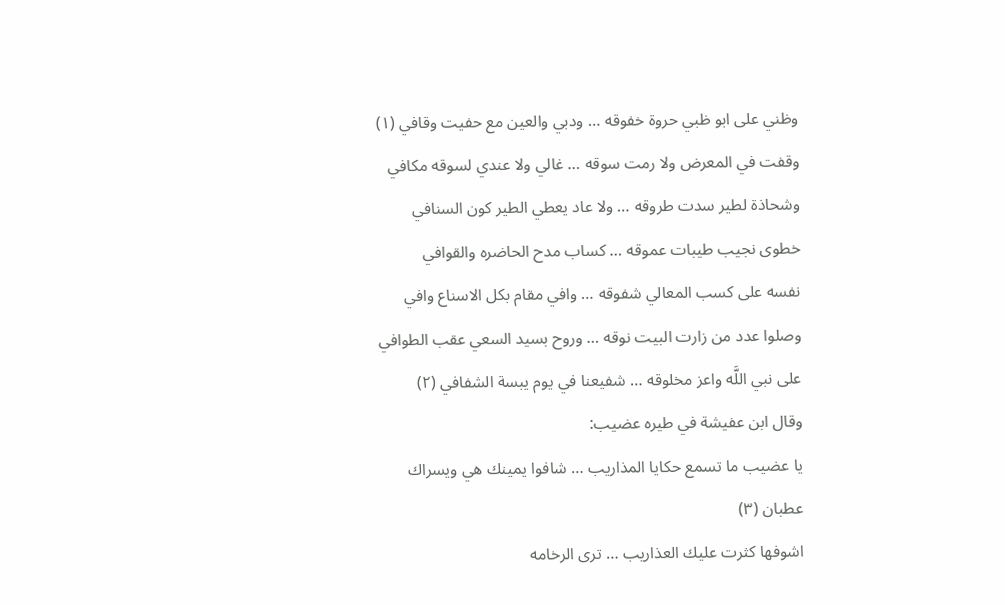وظني على ابو ظبي حروة خفوقه … ودبي والعين مع حفيت وقافي (١)
وقفت في المعرض ولا رمت سوقه … غالي ولا عندي لسوقه مكافي
وشحاذة لطير سدت طروقه … ولا عاد يعطي الطير كون السنافي
خطوى نجيب طيبات عموقه … كساب مدح الحاضره والقوافي
نفسه على كسب المعالي شفوقه … وافي مقام بكل الاسناع وافي
وصلوا عدد من زارت البيت نوقه … وروح بسيد السعي عقب الطوافي
على نبي اللَّه واعز مخلوقه … شفيعنا في يوم يبسة الشفافي (٢)
وقال ابن عفيشة في طيره عضيب:
يا عضيب ما تسمع حكايا المذاريب … شافوا يمينك هي ويسراك عطبان (٣)
اشوفها كثرت عليك العذاريب … ترى الرخامه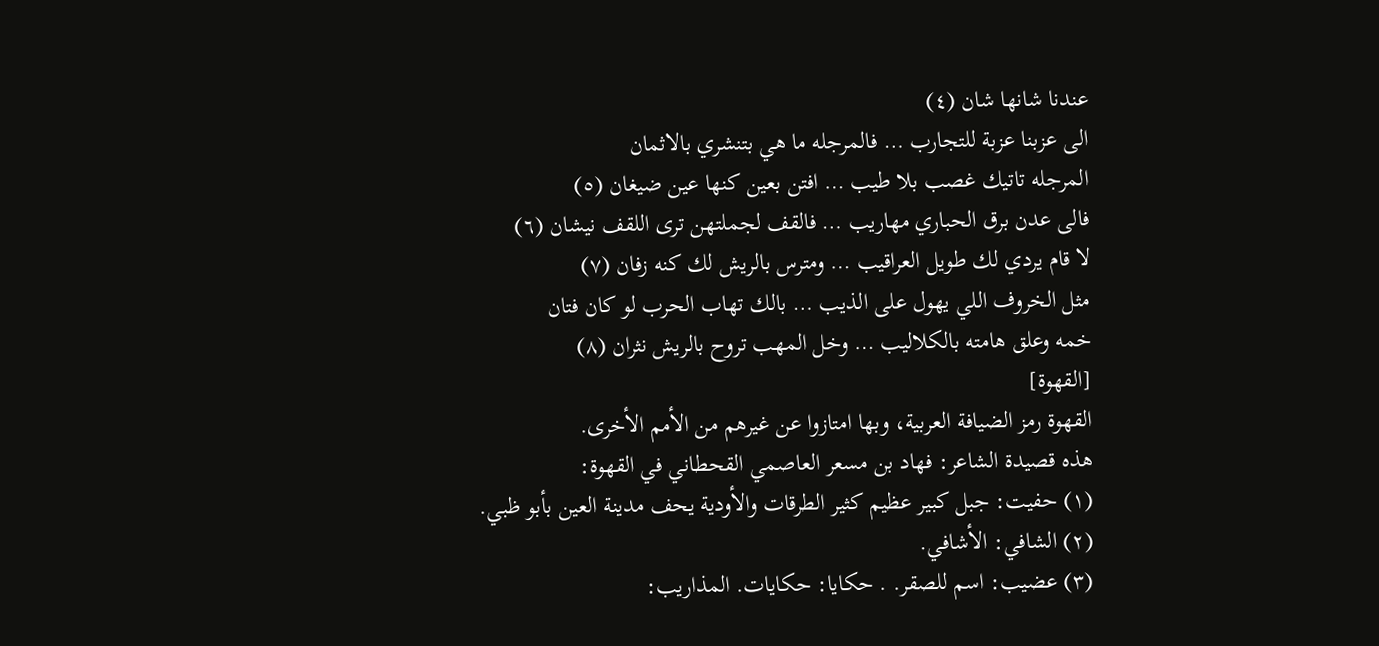عندنا شانها شان (٤)
الى عزبنا عزبة للتجارب … فالمرجله ما هي بتنشري بالاثمان
المرجله تاتيك غصب بلا طيب … افتن بعين كنها عين ضيغان (٥)
فالى عدن برق الحباري مهاريب … فالقف لجملتهن ترى اللقف نيشان (٦)
لا قام يردي لك طويل العراقيب … ومترس بالريش لك كنه زفان (٧)
مثل الخروف اللي يهول على الذيب … بالك تهاب الحرب لو كان فتان
خمه وعلق هامته بالكلاليب … وخل المهب تروح بالريش نثران (٨)
[القهوة]
القهوة رمز الضيافة العربية، وبها امتازوا عن غيرهم من الأمم الأخرى.
هذه قصيدة الشاعر: فهاد بن مسعر العاصمي القحطاني في القهوة:
(١) حفيت: جبل كبير عظيم كثير الطرقات والأودية يحف مدينة العين بأبو ظبي.
(٢) الشافي: الأشافي.
(٣) عضيب: اسم للصقر. . حكايا: حكايات. المذاريب: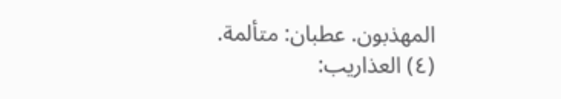المهذبون. عطبان: متألمة.
(٤) العذاريب: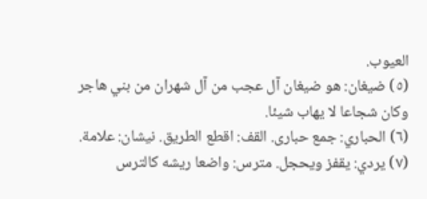العيوب.
(٥) ضيغان: هو ضيغان آل عجب من آل شهران من بني هاجر وكان شجاعا لا يهاب شيئا.
(٦) الحباري: جمع حبارى. القف: اقطع الطريق. نيشان: علامة.
(٧) يردي: يقفز ويحجل. مترس: واضعا ريشه كالترس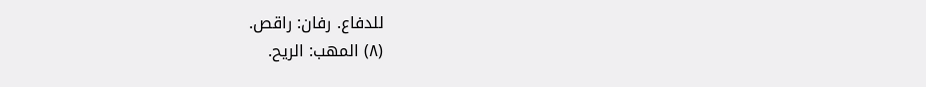للدفاع. رفان: راقص.
(٨) المهب: الريح.